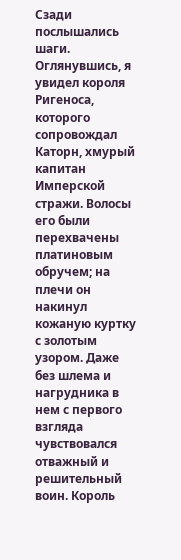Сзади послышались шаги. Оглянувшись, я увидел короля Ригеноса, которого сопровождал Каторн, хмурый капитан Имперской стражи. Волосы его были перехвачены платиновым обручем; на плечи он накинул кожаную куртку с золотым узором. Даже без шлема и нагрудника в нем с первого взгляда чувствовался отважный и решительный воин. Король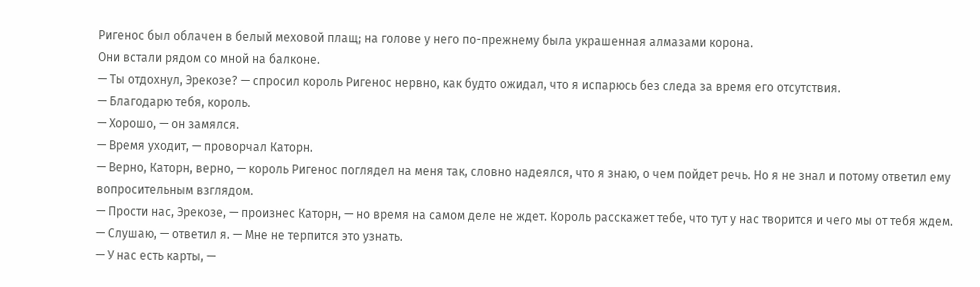Ригенос был облачен в белый меховой плащ; на голове у него по-прежнему была украшенная алмазами корона.
Они встали рядом со мной на балконе.
— Ты отдохнул, Эрекозе? — спросил король Ригенос нервно, как будто ожидал, что я испарюсь без следа за время его отсутствия.
— Благодарю тебя, король.
— Хорошо, — он замялся.
— Время уходит, — проворчал Каторн.
— Верно, Каторн, верно, — король Ригенос поглядел на меня так, словно надеялся, что я знаю, о чем пойдет речь. Но я не знал и потому ответил ему вопросительным взглядом.
— Прости нас, Эрекозе, — произнес Каторн, — но время на самом деле не ждет. Король расскажет тебе, что тут у нас творится и чего мы от тебя ждем.
— Слушаю, — ответил я. — Мне не терпится это узнать.
— У нас есть карты, —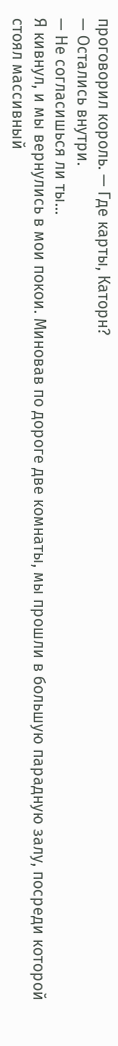проговорил король. — Где карты, Каторн?
— Остались внутри.
— Не согласишься ли ты…
Я кивнул, и мы вернулись в мои покои. Миновав по дороге две комнаты, мы прошли в большую парадную залу, посреди которой стоял массивный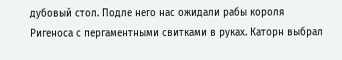дубовый стол. Подле него нас ожидали рабы короля Ригеноса с пергаментными свитками в руках. Каторн выбрал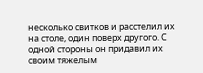несколько свитков и расстелил их на столе, один поверх другого. С одной стороны он придавил их своим тяжелым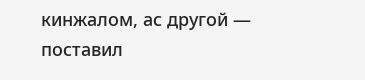кинжалом, ас другой — поставил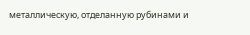металлическую, отделанную рубинами и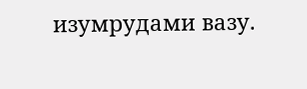изумрудами вазу.